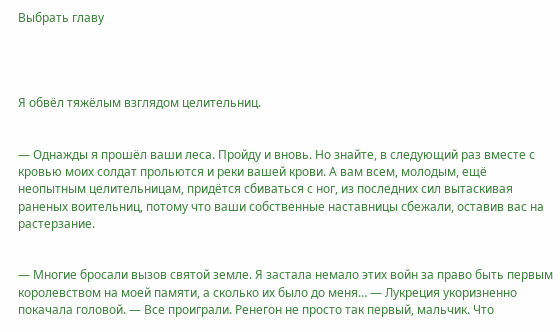Выбрать главу




Я обвёл тяжёлым взглядом целительниц.


— Однажды я прошёл ваши леса. Пройду и вновь. Но знайте, в следующий раз вместе с кровью моих солдат прольются и реки вашей крови. А вам всем, молодым, ещё неопытным целительницам, придётся сбиваться с ног, из последних сил вытаскивая раненых воительниц, потому что ваши собственные наставницы сбежали, оставив вас на растерзание.


— Многие бросали вызов святой земле. Я застала немало этих войн за право быть первым королевством на моей памяти, а сколько их было до меня… — Лукреция укоризненно покачала головой. — Все проиграли. Ренегон не просто так первый, мальчик. Что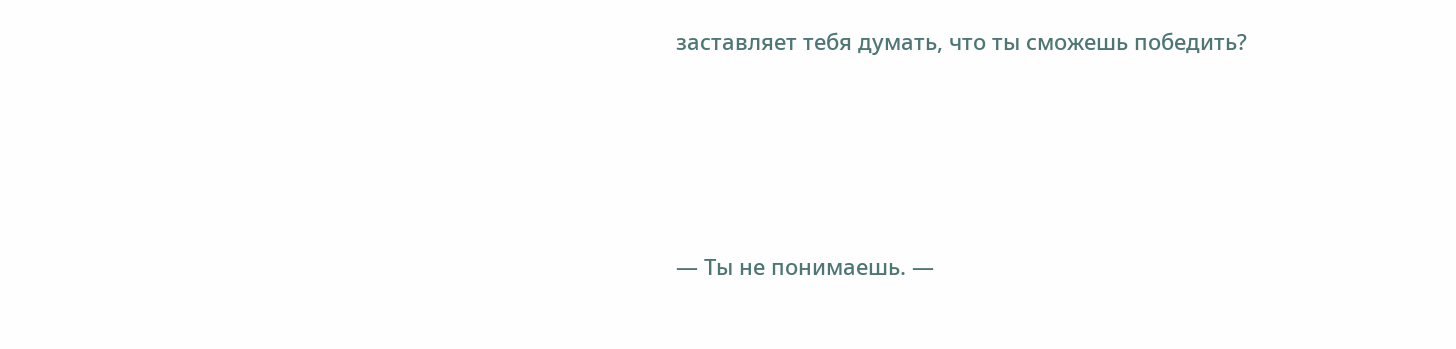заставляет тебя думать, что ты сможешь победить?




— Ты не понимаешь. —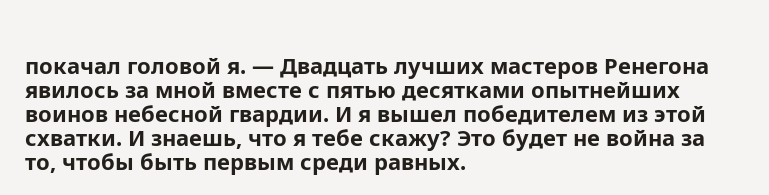покачал головой я. — Двадцать лучших мастеров Ренегона явилось за мной вместе с пятью десятками опытнейших воинов небесной гвардии. И я вышел победителем из этой схватки. И знаешь, что я тебе скажу? Это будет не война за то, чтобы быть первым среди равных.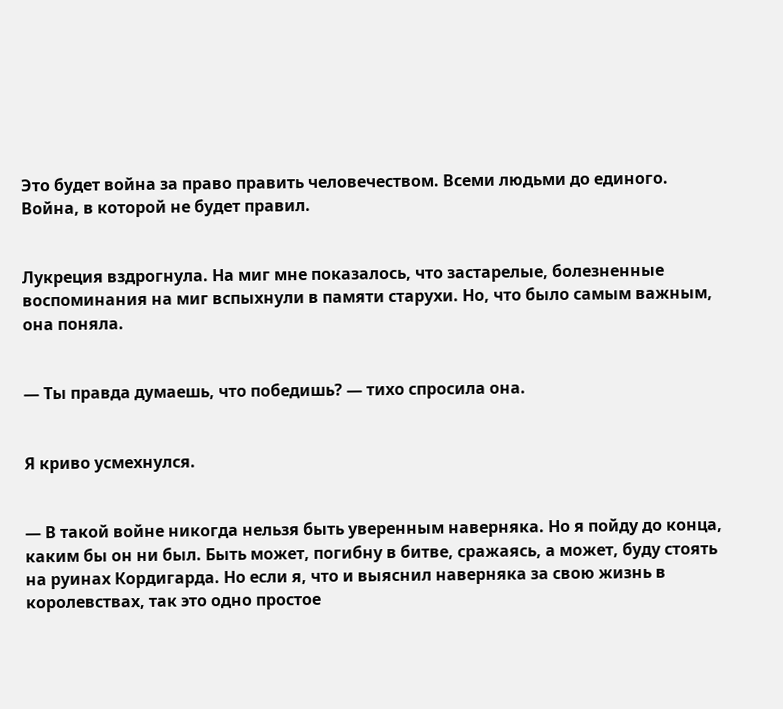Это будет война за право править человечеством. Всеми людьми до единого. Война, в которой не будет правил.


Лукреция вздрогнула. На миг мне показалось, что застарелые, болезненные воспоминания на миг вспыхнули в памяти старухи. Но, что было самым важным, она поняла.


— Ты правда думаешь, что победишь? — тихо спросила она.


Я криво усмехнулся.


— В такой войне никогда нельзя быть уверенным наверняка. Но я пойду до конца, каким бы он ни был. Быть может, погибну в битве, сражаясь, а может, буду стоять на руинах Кордигарда. Но если я, что и выяснил наверняка за свою жизнь в королевствах, так это одно простое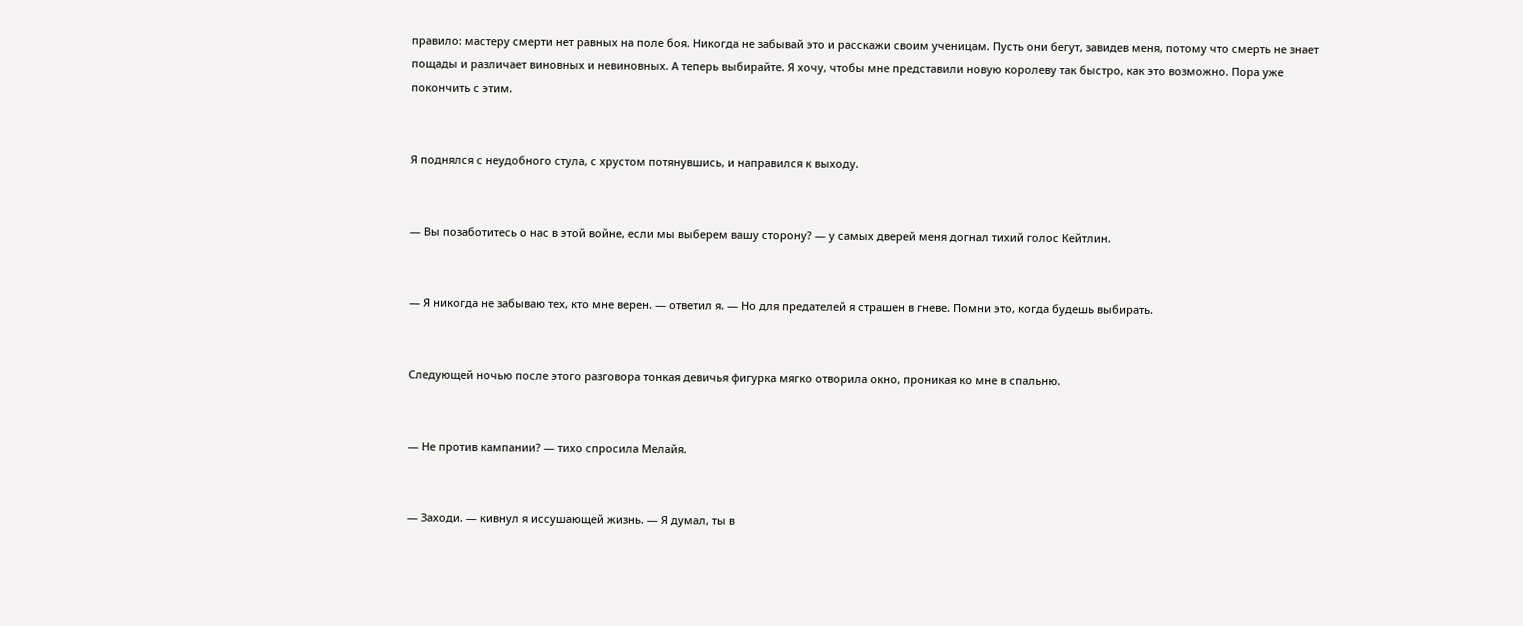правило: мастеру смерти нет равных на поле боя. Никогда не забывай это и расскажи своим ученицам. Пусть они бегут, завидев меня, потому что смерть не знает пощады и различает виновных и невиновных. А теперь выбирайте. Я хочу, чтобы мне представили новую королеву так быстро, как это возможно. Пора уже покончить с этим.


Я поднялся с неудобного стула, с хрустом потянувшись, и направился к выходу.


— Вы позаботитесь о нас в этой войне, если мы выберем вашу сторону? — у самых дверей меня догнал тихий голос Кейтлин.


— Я никогда не забываю тех, кто мне верен. — ответил я. — Но для предателей я страшен в гневе. Помни это, когда будешь выбирать.


Следующей ночью после этого разговора тонкая девичья фигурка мягко отворила окно, проникая ко мне в спальню.


— Не против кампании? — тихо спросила Мелайя.


— Заходи. — кивнул я иссушающей жизнь. — Я думал, ты в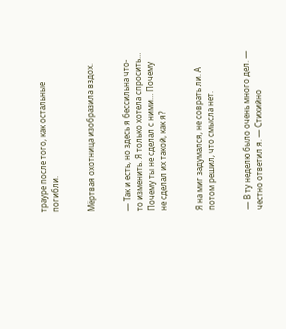трауре после того, как остальные погибли.


Мёртвая охотница изобразила вздох.


— Так и есть, но здесь я бессильна что-то изменить. Я только хотела спросить… Почему ты не сделал с ними… Почему не сделал их такой, как я?


Я на миг задумался, не соврать ли. А потом решил, что смысла нет.


— В ту неделю было очень много дел. — честно ответил я. — Стихийно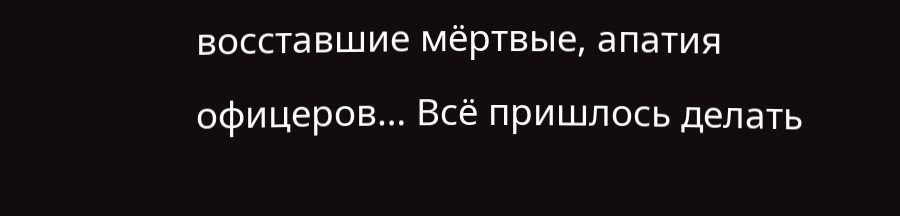восставшие мёртвые, апатия офицеров… Всё пришлось делать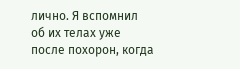лично. Я вспомнил об их телах уже после похорон, когда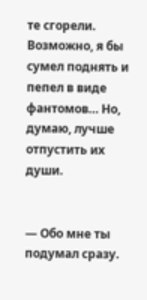те сгорели. Возможно, я бы сумел поднять и пепел в виде фантомов… Но, думаю, лучше отпустить их души.


— Обо мне ты подумал сразу.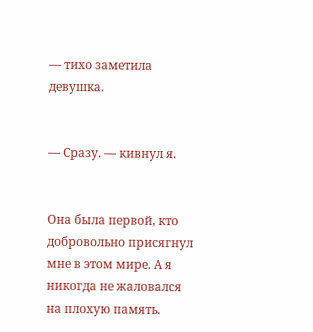— тихо заметила девушка.


— Сразу. — кивнул я.


Она была первой, кто добровольно присягнул мне в этом мире. А я никогда не жаловался на плохую память.